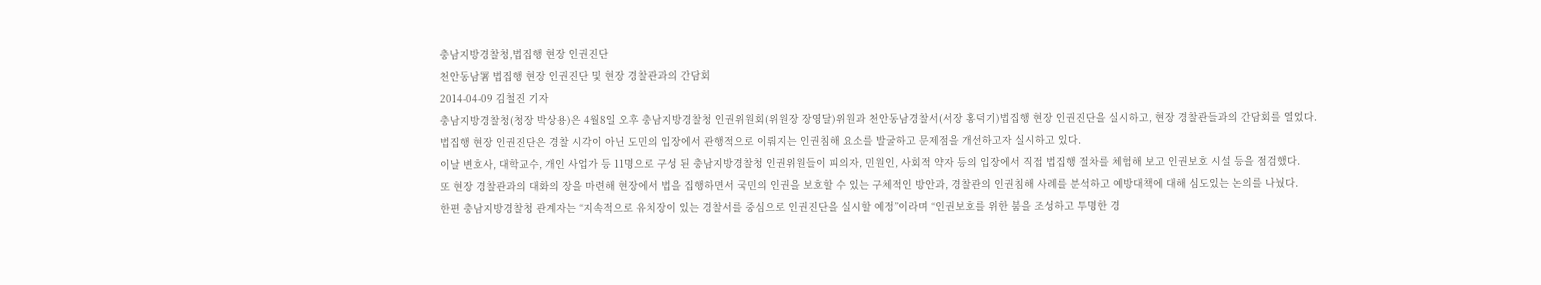충남지방경찰청,법집행 현장 인권진단
천안동남署 법집행 현장 인권진단 및 현장 경찰관과의 간담회
2014-04-09 김철진 기자
충남지방경찰청(청장 박상용)은 4월8일 오후 충남지방경찰청 인권위원회(위원장 장영달)위원과 천안동남경찰서(서장 홍덕기)법집행 현장 인권진단을 실시하고, 현장 경찰관들과의 간담회를 열었다.
법집행 현장 인권진단은 경찰 시각이 아닌 도민의 입장에서 관행적으로 이뤄지는 인권침해 요소를 발굴하고 문제점을 개선하고자 실시하고 있다.
이날 변호사, 대학교수, 개인 사업가 등 11명으로 구성 된 충남지방경찰청 인권위원들이 피의자, 민원인, 사회적 약자 등의 입장에서 직접 법집행 절차를 체험해 보고 인권보호 시설 등을 점검했다.
또 현장 경찰관과의 대화의 장을 마련해 현장에서 법을 집행하면서 국민의 인권을 보호할 수 있는 구체적인 방안과, 경찰관의 인권침해 사례를 분석하고 예방대책에 대해 심도있는 논의를 나눴다.
한편 충남지방경찰청 관계자는 “지속적으로 유치장이 있는 경찰서를 중심으로 인권진단을 실시할 예정”이라며 “인권보호를 위한 붐을 조성하고 투명한 경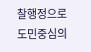찰행정으로 도민중심의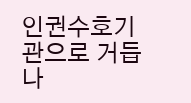인권수호기관으로 거듭나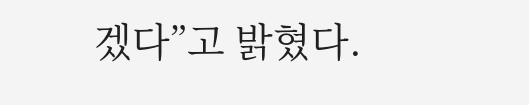겠다”고 밝혔다.